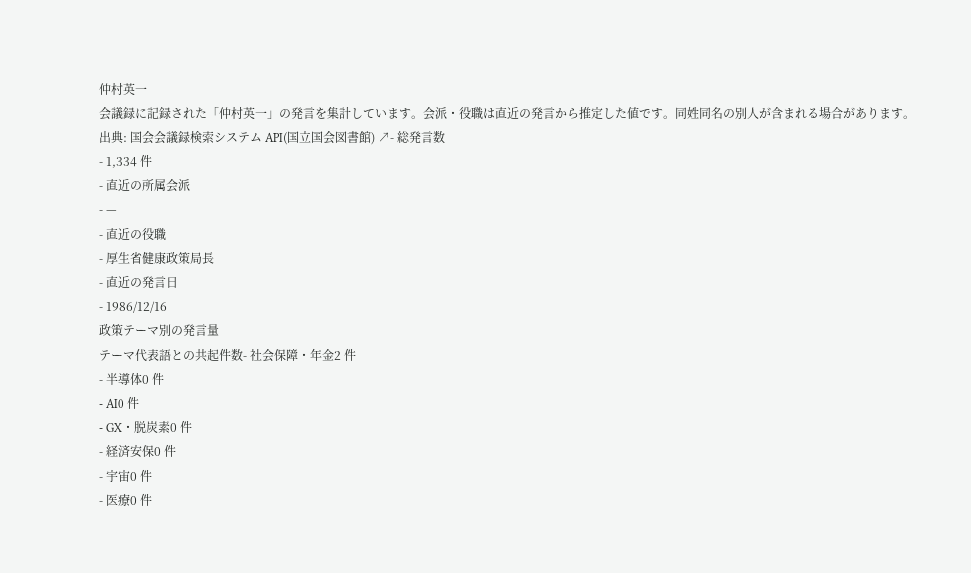仲村英一
会議録に記録された「仲村英一」の発言を集計しています。会派・役職は直近の発言から推定した値です。同姓同名の別人が含まれる場合があります。
出典: 国会会議録検索システム API(国立国会図書館) ↗- 総発言数
- 1,334 件
- 直近の所属会派
- —
- 直近の役職
- 厚生省健康政策局長
- 直近の発言日
- 1986/12/16
政策テーマ別の発言量
テーマ代表語との共起件数- 社会保障・年金2 件
- 半導体0 件
- AI0 件
- GX・脱炭素0 件
- 経済安保0 件
- 宇宙0 件
- 医療0 件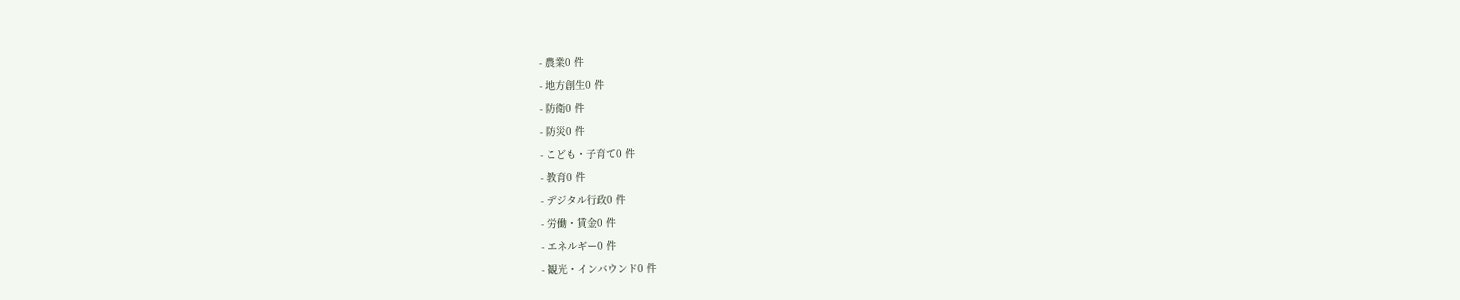- 農業0 件
- 地方創生0 件
- 防衛0 件
- 防災0 件
- こども・子育て0 件
- 教育0 件
- デジタル行政0 件
- 労働・賃金0 件
- エネルギー0 件
- 観光・インバウンド0 件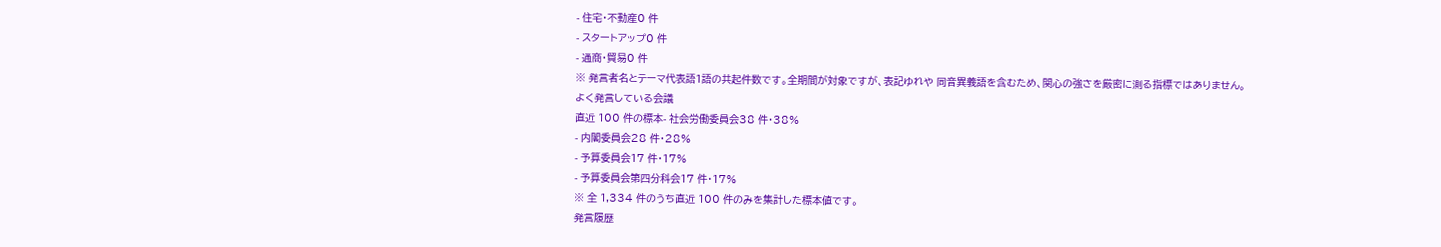- 住宅・不動産0 件
- スタートアップ0 件
- 通商・貿易0 件
※ 発言者名とテーマ代表語1語の共起件数です。全期間が対象ですが、表記ゆれや 同音異義語を含むため、関心の強さを厳密に測る指標ではありません。
よく発言している会議
直近 100 件の標本- 社会労働委員会38 件・38%
- 内閣委員会28 件・28%
- 予算委員会17 件・17%
- 予算委員会第四分科会17 件・17%
※ 全 1,334 件のうち直近 100 件のみを集計した標本値です。
発言履歴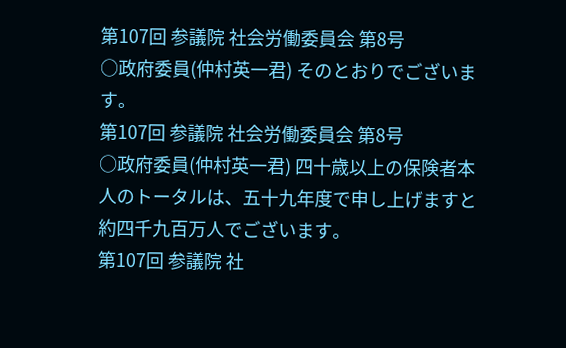第107回 参議院 社会労働委員会 第8号
○政府委員(仲村英一君) そのとおりでございます。
第107回 参議院 社会労働委員会 第8号
○政府委員(仲村英一君) 四十歳以上の保険者本人のトータルは、五十九年度で申し上げますと約四千九百万人でございます。
第107回 参議院 社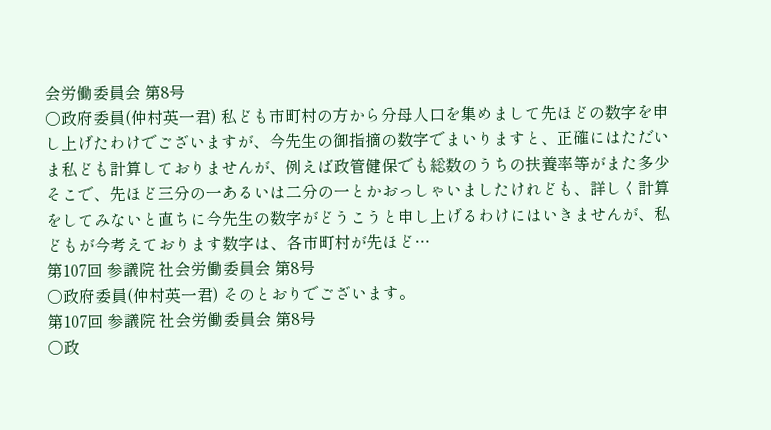会労働委員会 第8号
○政府委員(仲村英一君) 私ども市町村の方から分母人口を集めまして先ほどの数字を申し上げたわけでございますが、今先生の御指摘の数字でまいりますと、正確にはただいま私ども計算しておりませんが、例えば政管健保でも総数のうちの扶養率等がまた多少そこで、先ほど三分の一あるいは二分の一とかおっしゃいましたけれども、詳しく計算をしてみないと直ちに今先生の数字がどうこうと申し上げるわけにはいきませんが、私どもが今考えております数字は、各市町村が先ほど…
第107回 参議院 社会労働委員会 第8号
○政府委員(仲村英一君) そのとおりでございます。
第107回 参議院 社会労働委員会 第8号
○政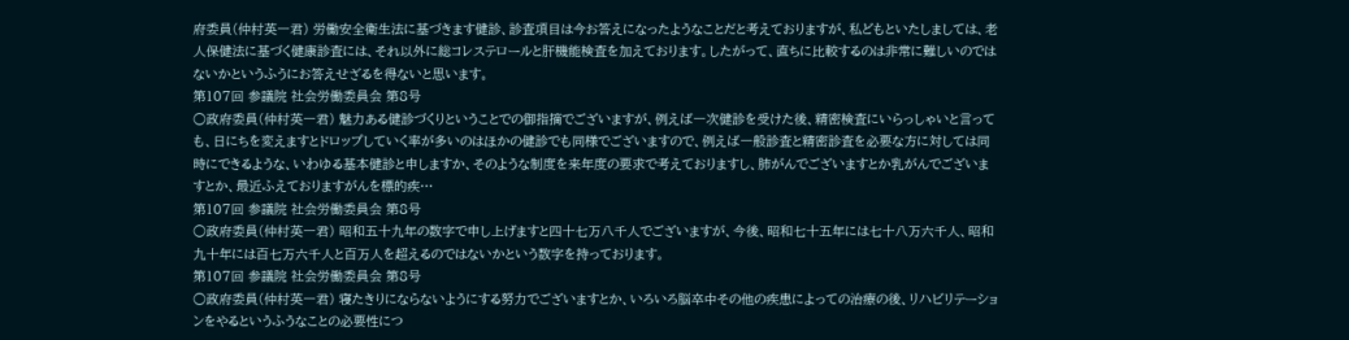府委員(仲村英一君) 労働安全衛生法に基づきます健診、診査項目は今お答えになったようなことだと考えておりますが、私どもといたしましては、老人保健法に基づく健康診査には、それ以外に総コレステロールと肝機能検査を加えております。したがって、直ちに比較するのは非常に難しいのではないかというふうにお答えせざるを得ないと思います。
第107回 参議院 社会労働委員会 第8号
○政府委員(仲村英一君) 魅力ある健診づくりということでの御指摘でございますが、例えば一次健診を受けた後、精密検査にいらっしゃいと言っても、日にちを変えますとドロップしていく率が多いのはほかの健診でも同様でございますので、例えば一般診査と精密診査を必要な方に対しては同時にできるような、いわゆる基本健診と申しますか、そのような制度を来年度の要求で考えておりますし、肺がんでございますとか乳がんでございますとか、最近ふえておりますがんを標的疾…
第107回 参議院 社会労働委員会 第8号
○政府委員(仲村英一君) 昭和五十九年の数字で申し上げますと四十七万八千人でございますが、今後、昭和七十五年には七十八万六千人、昭和九十年には百七万六千人と百万人を超えるのではないかという数字を持っております。
第107回 参議院 社会労働委員会 第8号
○政府委員(仲村英一君) 寝たきりにならないようにする努力でございますとか、いろいろ脳卒中その他の疾患によっての治療の後、リハビリテーションをやるというふうなことの必要性につ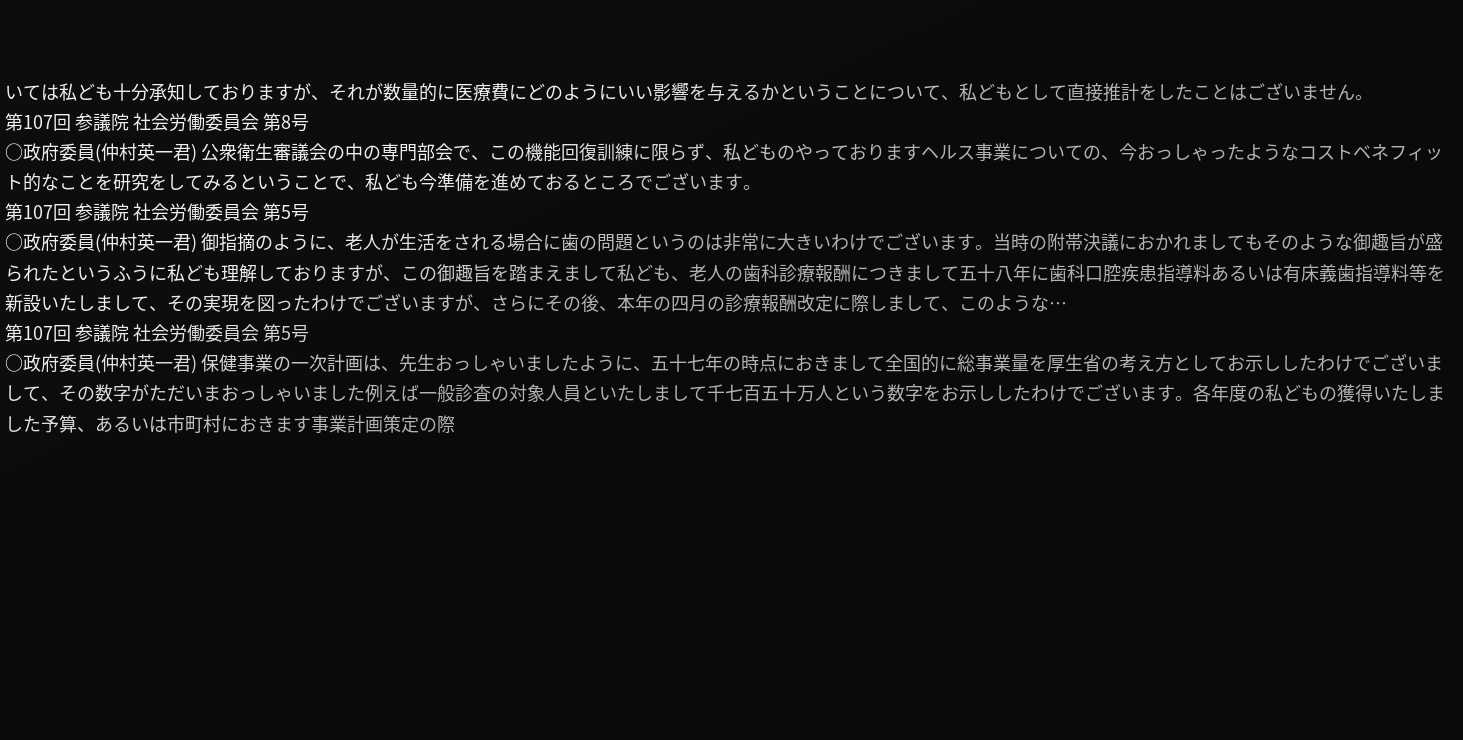いては私ども十分承知しておりますが、それが数量的に医療費にどのようにいい影響を与えるかということについて、私どもとして直接推計をしたことはございません。
第107回 参議院 社会労働委員会 第8号
○政府委員(仲村英一君) 公衆衛生審議会の中の専門部会で、この機能回復訓練に限らず、私どものやっておりますヘルス事業についての、今おっしゃったようなコストベネフィット的なことを研究をしてみるということで、私ども今準備を進めておるところでございます。
第107回 参議院 社会労働委員会 第5号
○政府委員(仲村英一君) 御指摘のように、老人が生活をされる場合に歯の問題というのは非常に大きいわけでございます。当時の附帯決議におかれましてもそのような御趣旨が盛られたというふうに私ども理解しておりますが、この御趣旨を踏まえまして私ども、老人の歯科診療報酬につきまして五十八年に歯科口腔疾患指導料あるいは有床義歯指導料等を新設いたしまして、その実現を図ったわけでございますが、さらにその後、本年の四月の診療報酬改定に際しまして、このような…
第107回 参議院 社会労働委員会 第5号
○政府委員(仲村英一君) 保健事業の一次計画は、先生おっしゃいましたように、五十七年の時点におきまして全国的に総事業量を厚生省の考え方としてお示ししたわけでございまして、その数字がただいまおっしゃいました例えば一般診査の対象人員といたしまして千七百五十万人という数字をお示ししたわけでございます。各年度の私どもの獲得いたしました予算、あるいは市町村におきます事業計画策定の際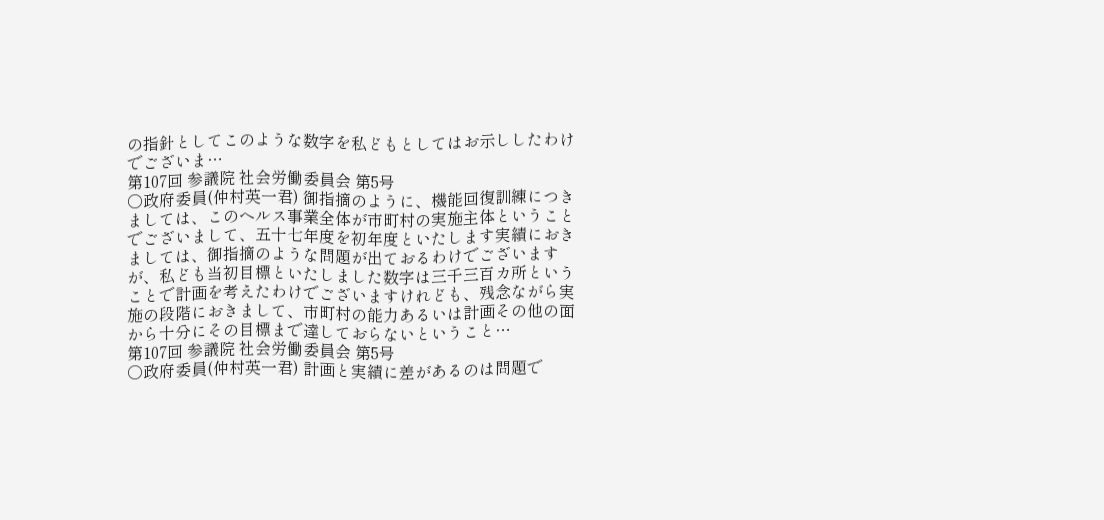の指針としてこのような数字を私どもとしてはお示ししたわけでございま…
第107回 参議院 社会労働委員会 第5号
○政府委員(仲村英一君) 御指摘のように、機能回復訓練につきましては、このヘルス事業全体が市町村の実施主体ということでございまして、五十七年度を初年度といたします実績におきましては、御指摘のような問題が出ておるわけでございますが、私ども当初目標といたしました数字は三千三百カ所ということで計画を考えたわけでございますけれども、残念ながら実施の段階におきまして、市町村の能力あるいは計画その他の面から十分にその目標まで達しておらないということ…
第107回 参議院 社会労働委員会 第5号
○政府委員(仲村英一君) 計画と実績に差があるのは問題で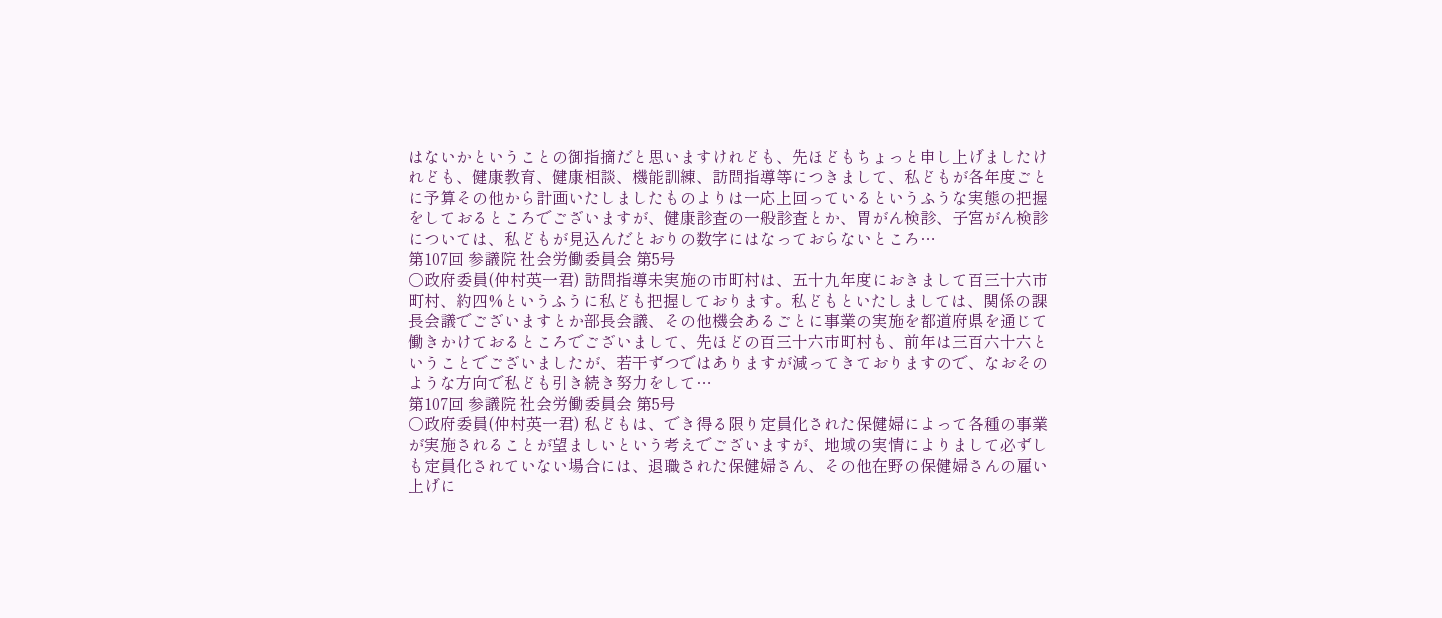はないかということの御指摘だと思いますけれども、先ほどもちょっと申し上げましたけれども、健康教育、健康相談、機能訓練、訪問指導等につきまして、私どもが各年度ごとに予算その他から計画いたしましたものよりは一応上回っているというふうな実態の把握をしておるところでございますが、健康診査の一般診査とか、胃がん検診、子宮がん検診については、私どもが見込んだとおりの数字にはなっておらないところ…
第107回 参議院 社会労働委員会 第5号
○政府委員(仲村英一君) 訪問指導未実施の市町村は、五十九年度におきまして百三十六市町村、約四%というふうに私ども把握しております。私どもといたしましては、関係の課長会議でございますとか部長会議、その他機会あるごとに事業の実施を都道府県を通じて働きかけておるところでございまして、先ほどの百三十六市町村も、前年は三百六十六ということでございましたが、若干ずつではありますが減ってきておりますので、なおそのような方向で私ども引き続き努力をして…
第107回 参議院 社会労働委員会 第5号
○政府委員(仲村英一君) 私どもは、でき得る限り定員化された保健婦によって各種の事業が実施されることが望ましいという考えでございますが、地域の実情によりまして必ずしも定員化されていない場合には、退職された保健婦さん、その他在野の保健婦さんの雇い上げに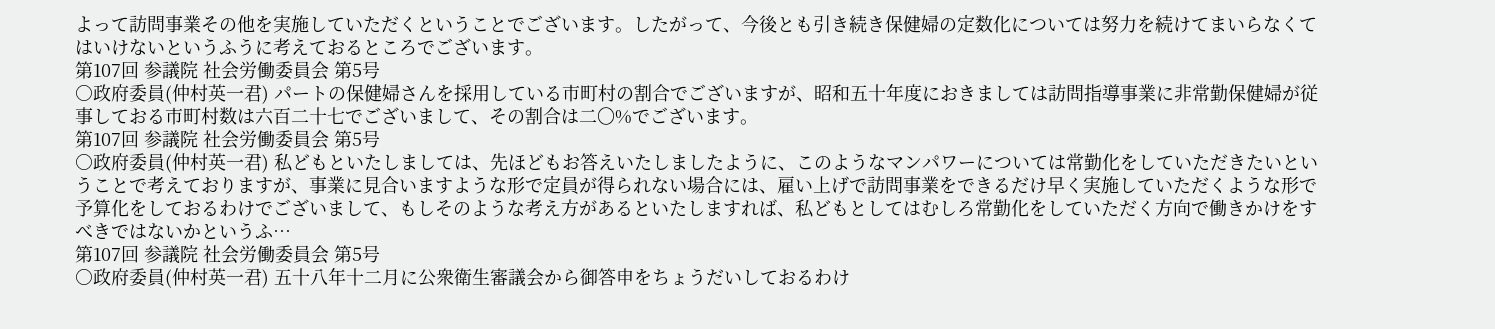よって訪問事業その他を実施していただくということでございます。したがって、今後とも引き続き保健婦の定数化については努力を続けてまいらなくてはいけないというふうに考えておるところでございます。
第107回 参議院 社会労働委員会 第5号
○政府委員(仲村英一君) パートの保健婦さんを採用している市町村の割合でございますが、昭和五十年度におきましては訪問指導事業に非常勤保健婦が従事しておる市町村数は六百二十七でございまして、その割合は二〇%でございます。
第107回 参議院 社会労働委員会 第5号
○政府委員(仲村英一君) 私どもといたしましては、先ほどもお答えいたしましたように、このようなマンパワーについては常勤化をしていただきたいということで考えておりますが、事業に見合いますような形で定員が得られない場合には、雇い上げで訪問事業をできるだけ早く実施していただくような形で予算化をしておるわけでございまして、もしそのような考え方があるといたしますれば、私どもとしてはむしろ常勤化をしていただく方向で働きかけをすべきではないかというふ…
第107回 参議院 社会労働委員会 第5号
○政府委員(仲村英一君) 五十八年十二月に公衆衛生審議会から御答申をちょうだいしておるわけ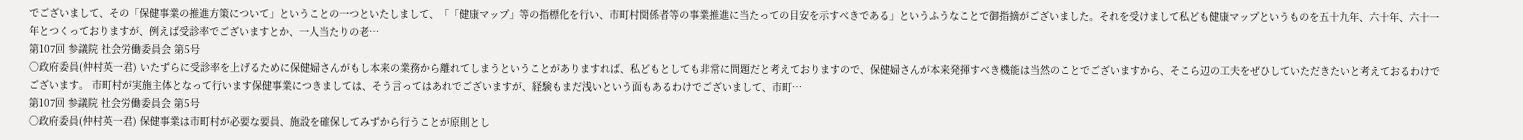でございまして、その「保健事業の推進方策について」ということの一つといたしまして、「「健康マップ」等の指標化を行い、市町村関係者等の事業推進に当たっての目安を示すべきである」というふうなことで御指摘がございました。それを受けまして私ども健康マップというものを五十九年、六十年、六十一年とつくっておりますが、例えば受診率でございますとか、一人当たりの老…
第107回 参議院 社会労働委員会 第5号
○政府委員(仲村英一君) いたずらに受診率を上げるために保健婦さんがもし本来の業務から離れてしまうということがありますれば、私どもとしても非常に問題だと考えておりますので、保健婦さんが本来発揮すべき機能は当然のことでございますから、そこら辺の工夫をぜひしていただきたいと考えておるわけでございます。 市町村が実施主体となって行います保健事業につきましては、そう言ってはあれでございますが、経験もまだ浅いという面もあるわけでございまして、市町…
第107回 参議院 社会労働委員会 第5号
○政府委員(仲村英一君) 保健事業は市町村が必要な要員、施設を確保してみずから行うことが原則とし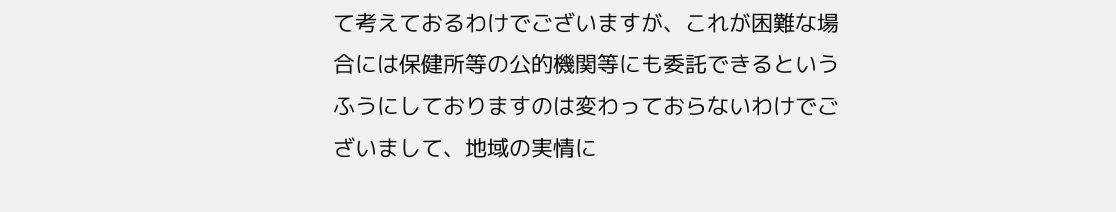て考えておるわけでございますが、これが困難な場合には保健所等の公的機関等にも委託できるというふうにしておりますのは変わっておらないわけでございまして、地域の実情に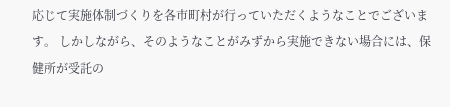応じて実施体制づくりを各市町村が行っていただくようなことでございます。 しかしながら、そのようなことがみずから実施できない場合には、保健所が受託の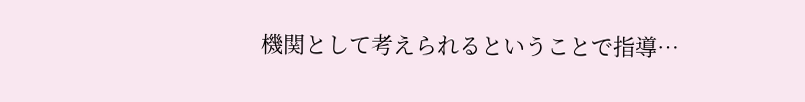機関として考えられるということで指導…